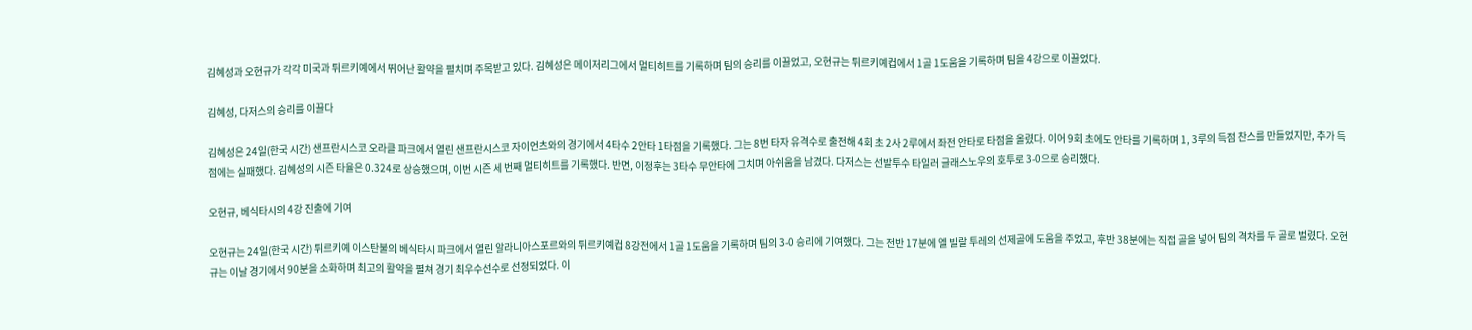김혜성과 오현규가 각각 미국과 튀르키예에서 뛰어난 활약을 펼치며 주목받고 있다. 김혜성은 메이저리그에서 멀티히트를 기록하며 팀의 승리를 이끌었고, 오현규는 튀르키예컵에서 1골 1도움을 기록하며 팀을 4강으로 이끌었다.

김혜성, 다저스의 승리를 이끌다

김혜성은 24일(한국 시간) 샌프란시스코 오라클 파크에서 열린 샌프란시스코 자이언츠와의 경기에서 4타수 2안타 1타점을 기록했다. 그는 8번 타자 유격수로 출전해 4회 초 2사 2루에서 좌전 안타로 타점을 올렸다. 이어 9회 초에도 안타를 기록하며 1, 3루의 득점 찬스를 만들었지만, 추가 득점에는 실패했다. 김혜성의 시즌 타율은 0.324로 상승했으며, 이번 시즌 세 번째 멀티히트를 기록했다. 반면, 이정후는 3타수 무안타에 그치며 아쉬움을 남겼다. 다저스는 선발투수 타일러 글래스노우의 호투로 3-0으로 승리했다.

오현규, 베식타시의 4강 진출에 기여

오현규는 24일(한국 시간) 튀르키예 이스탄불의 베식타시 파크에서 열린 알라니아스포르와의 튀르키예컵 8강전에서 1골 1도움을 기록하며 팀의 3-0 승리에 기여했다. 그는 전반 17분에 엘 빌랄 투레의 선제골에 도움을 주었고, 후반 38분에는 직접 골을 넣어 팀의 격차를 두 골로 벌렸다. 오현규는 이날 경기에서 90분을 소화하며 최고의 활약을 펼쳐 경기 최우수선수로 선정되었다. 이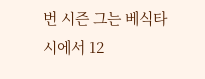번 시즌 그는 베식타시에서 12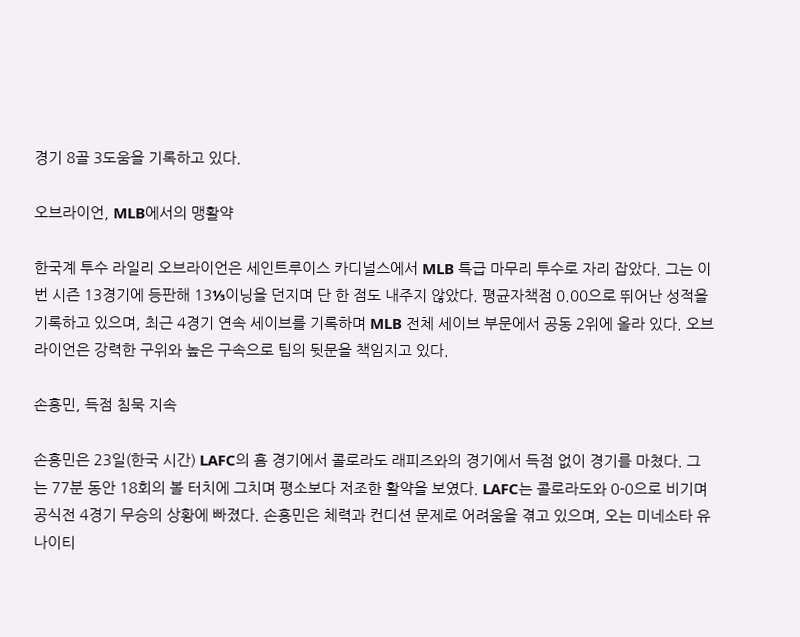경기 8골 3도움을 기록하고 있다.

오브라이언, MLB에서의 맹활약

한국계 투수 라일리 오브라이언은 세인트루이스 카디널스에서 MLB 특급 마무리 투수로 자리 잡았다. 그는 이번 시즌 13경기에 등판해 13⅓이닝을 던지며 단 한 점도 내주지 않았다. 평균자책점 0.00으로 뛰어난 성적을 기록하고 있으며, 최근 4경기 연속 세이브를 기록하며 MLB 전체 세이브 부문에서 공동 2위에 올라 있다. 오브라이언은 강력한 구위와 높은 구속으로 팀의 뒷문을 책임지고 있다.

손흥민, 득점 침묵 지속

손흥민은 23일(한국 시간) LAFC의 홈 경기에서 콜로라도 래피즈와의 경기에서 득점 없이 경기를 마쳤다. 그는 77분 동안 18회의 볼 터치에 그치며 평소보다 저조한 활약을 보였다. LAFC는 콜로라도와 0-0으로 비기며 공식전 4경기 무승의 상황에 빠졌다. 손흥민은 체력과 컨디션 문제로 어려움을 겪고 있으며, 오는 미네소타 유나이티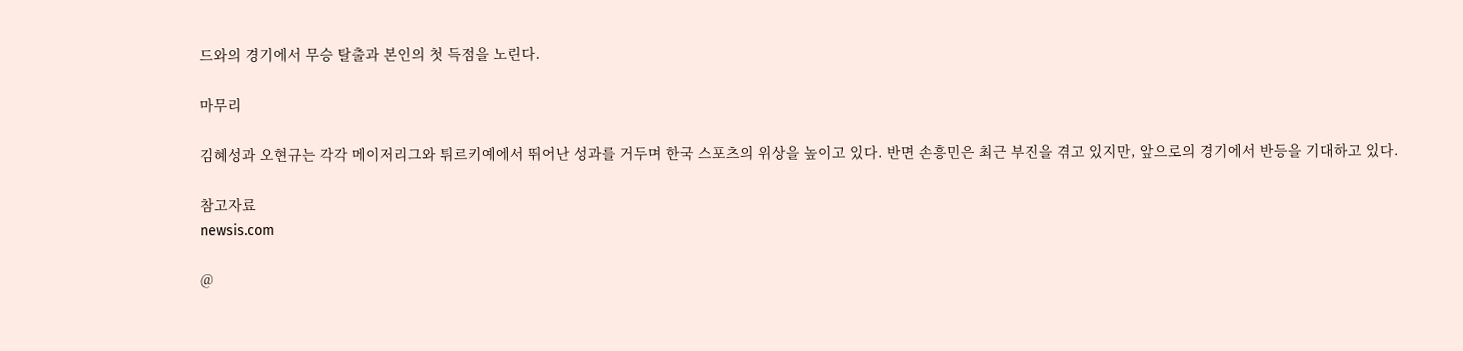드와의 경기에서 무승 탈출과 본인의 첫 득점을 노린다.

마무리

김혜성과 오현규는 각각 메이저리그와 튀르키예에서 뛰어난 성과를 거두며 한국 스포츠의 위상을 높이고 있다. 반면 손흥민은 최근 부진을 겪고 있지만, 앞으로의 경기에서 반등을 기대하고 있다.

참고자료
newsis.com

@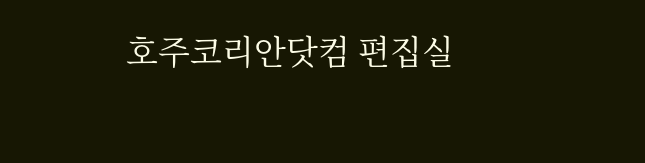호주코리안닷컴 편집실